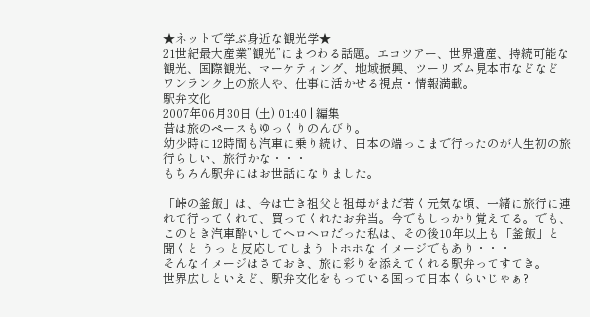★ネットで学ぶ身近な観光学★
21世紀最大産業”観光”にまつわる話題。エコツアー、世界遺産、持続可能な観光、国際観光、マーケティング、地域振興、ツーリズム見本市などなど ワンランク上の旅人や、仕事に活かせる視点・情報満載。
駅弁文化
2007年06月30日 (土) 01:40 | 編集
昔は旅のペースもゆっくりのんびり。
幼少時に12時間も汽車に乗り続け、日本の端っこまで行ったのが人生初の旅行らしい、旅行かな・・・
もちろん駅弁にはお世話になりました。

「峠の釜飯」は、今は亡き祖父と祖母がまだ若く元気な頃、一緒に旅行に連れて行ってくれて、買ってくれたお弁当。今でもしっかり覚えてる。でも、このとき汽車酔いしてヘロヘロだった私は、その後10年以上も「釜飯」と聞くと うっ と反応してしまう トホホな イメージでもあり・・・
そんなイメージはさておき、旅に彩りを添えてくれる駅弁ってすてき。
世界広しといえど、駅弁文化をもっている国って日本くらいじゃぁ?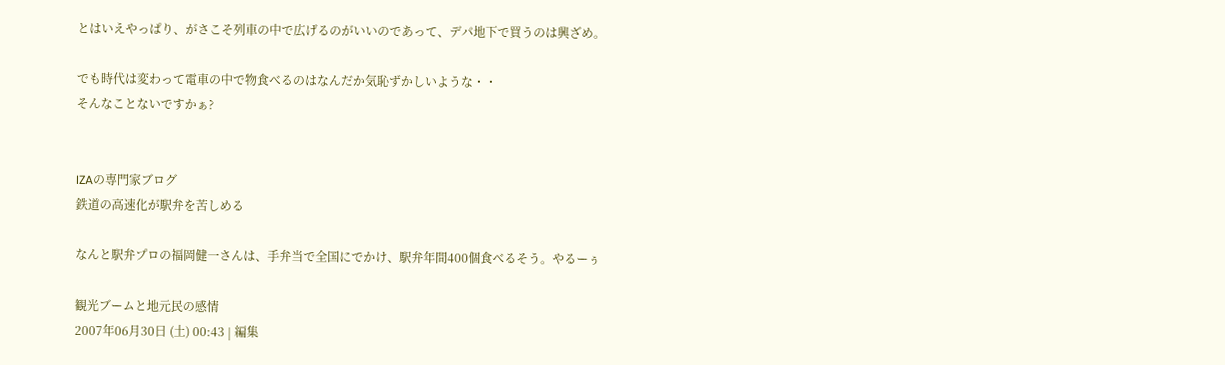とはいえやっぱり、がさこそ列車の中で広げるのがいいのであって、デパ地下で買うのは興ざめ。

でも時代は変わって電車の中で物食べるのはなんだか気恥ずかしいような・・
そんなことないですかぁ?


IZAの専門家ブログ
鉄道の高速化が駅弁を苦しめる

なんと駅弁プロの福岡健一さんは、手弁当で全国にでかけ、駅弁年間400個食べるそう。やるーぅ

観光ブームと地元民の感情
2007年06月30日 (土) 00:43 | 編集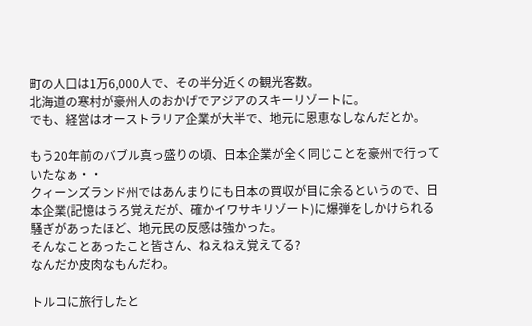町の人口は1万6,000人で、その半分近くの観光客数。
北海道の寒村が豪州人のおかげでアジアのスキーリゾートに。
でも、経営はオーストラリア企業が大半で、地元に恩恵なしなんだとか。

もう20年前のバブル真っ盛りの頃、日本企業が全く同じことを豪州で行っていたなぁ・・
クィーンズランド州ではあんまりにも日本の買収が目に余るというので、日本企業(記憶はうろ覚えだが、確かイワサキリゾート)に爆弾をしかけられる騒ぎがあったほど、地元民の反感は強かった。
そんなことあったこと皆さん、ねえねえ覚えてる?
なんだか皮肉なもんだわ。

トルコに旅行したと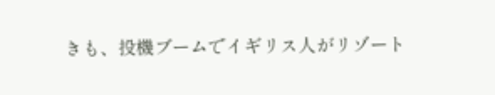きも、投機ブームでイギリス人がリゾート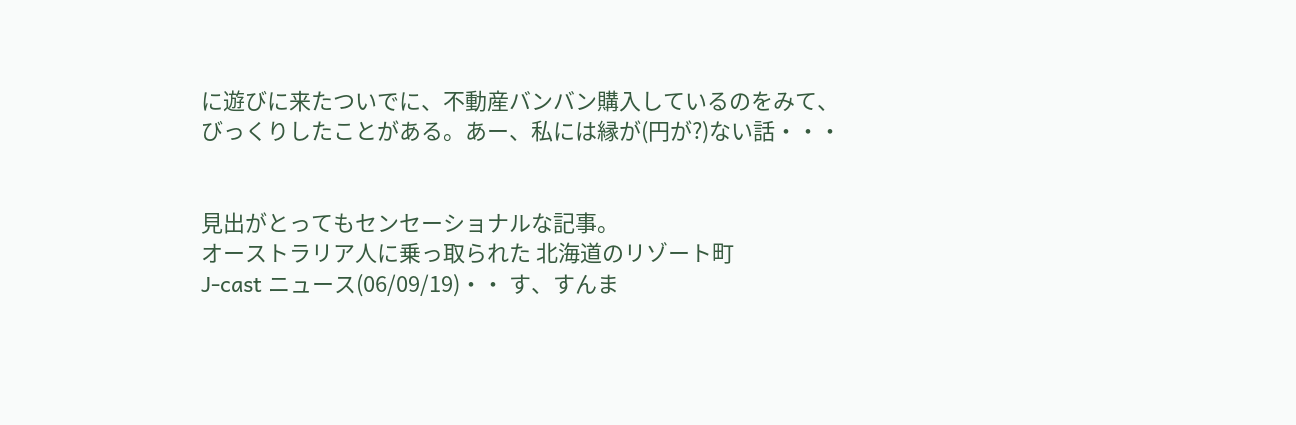に遊びに来たついでに、不動産バンバン購入しているのをみて、びっくりしたことがある。あー、私には縁が(円が?)ない話・・・


見出がとってもセンセーショナルな記事。
オーストラリア人に乗っ取られた 北海道のリゾート町
J-cast ニュース(06/09/19)・・ す、すんま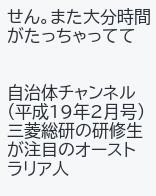せん。また大分時間がたっちゃってて


自治体チャンネル(平成19年2月号)
三菱総研の研修生が注目のオーストラリア人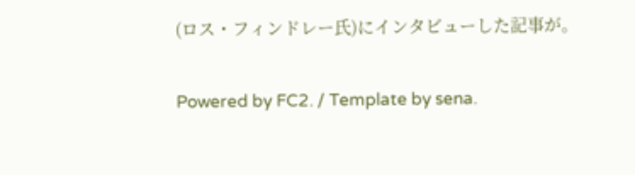(ロス・フィンドレー氏)にインタビューした記事が。

Powered by FC2. / Template by sena.